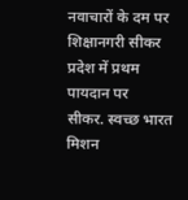नवाचारों के दम पर शिक्षानगरी सीकर प्रदेश में प्रथम पायदान पर
सीकर. स्वच्छ भारत मिशन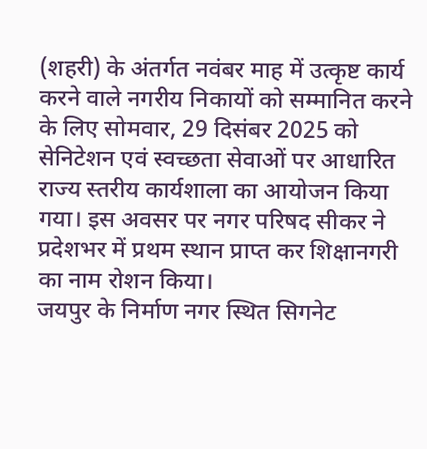(शहरी) के अंतर्गत नवंबर माह में उत्कृष्ट कार्य करने वाले नगरीय निकायों को सम्मानित करने के लिए सोमवार, 29 दिसंबर 2025 को सेनिटेशन एवं स्वच्छता सेवाओं पर आधारित राज्य स्तरीय कार्यशाला का आयोजन किया गया। इस अवसर पर नगर परिषद सीकर ने प्रदेशभर में प्रथम स्थान प्राप्त कर शिक्षानगरी का नाम रोशन किया।
जयपुर के निर्माण नगर स्थित सिगनेट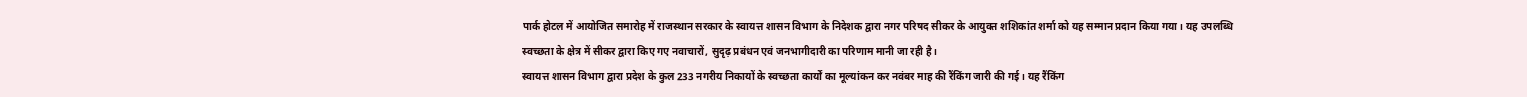पार्क होटल में आयोजित समारोह में राजस्थान सरकार के स्वायत्त शासन विभाग के निदेशक द्वारा नगर परिषद सीकर के आयुक्त शशिकांत शर्मा को यह सम्मान प्रदान किया गया। यह उपलब्धि स्वच्छता के क्षेत्र में सीकर द्वारा किए गए नवाचारों, सुदृढ़ प्रबंधन एवं जनभागीदारी का परिणाम मानी जा रही है।
स्वायत्त शासन विभाग द्वारा प्रदेश के कुल 233 नगरीय निकायों के स्वच्छता कार्यों का मूल्यांकन कर नवंबर माह की रैंकिंग जारी की गई। यह रैंकिंग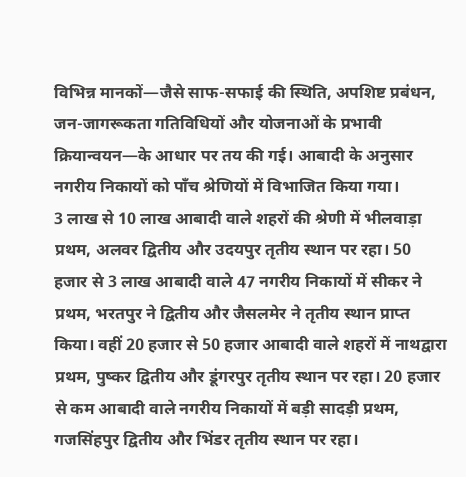विभिन्न मानकों—जैसे साफ-सफाई की स्थिति, अपशिष्ट प्रबंधन, जन-जागरूकता गतिविधियों और योजनाओं के प्रभावी क्रियान्वयन—के आधार पर तय की गई। आबादी के अनुसार नगरीय निकायों को पाँच श्रेणियों में विभाजित किया गया।
3 लाख से 10 लाख आबादी वाले शहरों की श्रेणी में भीलवाड़ा प्रथम, अलवर द्वितीय और उदयपुर तृतीय स्थान पर रहा। 50 हजार से 3 लाख आबादी वाले 47 नगरीय निकायों में सीकर ने प्रथम, भरतपुर ने द्वितीय और जैसलमेर ने तृतीय स्थान प्राप्त किया। वहीं 20 हजार से 50 हजार आबादी वाले शहरों में नाथद्वारा प्रथम, पुष्कर द्वितीय और डूंगरपुर तृतीय स्थान पर रहा। 20 हजार से कम आबादी वाले नगरीय निकायों में बड़ी सादड़ी प्रथम, गजसिंहपुर द्वितीय और भिंडर तृतीय स्थान पर रहा।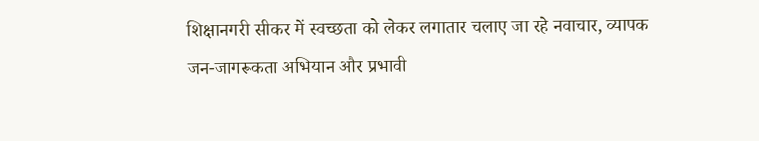शिक्षानगरी सीकर में स्वच्छता को लेकर लगातार चलाए जा रहे नवाचार, व्यापक जन-जागरूकता अभियान और प्रभावी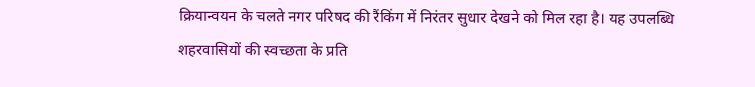क्रियान्वयन के चलते नगर परिषद की रैंकिंग में निरंतर सुधार देखने को मिल रहा है। यह उपलब्धि शहरवासियों की स्वच्छता के प्रति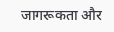जागरूकता और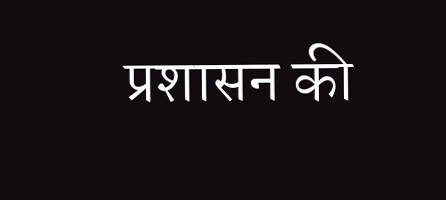प्रशासन की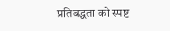प्रतिबद्धता को स्पष्ट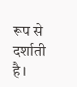रूप से दर्शाती है।